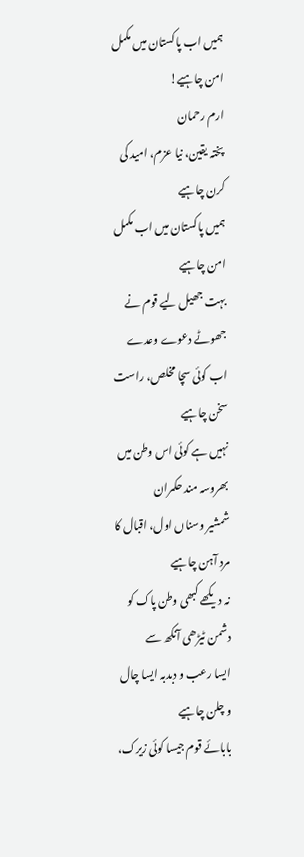ہمیں اب پاکستان میں مکمل امن چاہیے!
ارم رحمان
پختہ یقین، نیا عزم، امید کی کرن چاہیے
ہمیں پاکستان میں اب مکمل امن چاہیے
بہت جھیل لیے قوم نے جھوٹے دعوے وعدے
اب کوئی سچا مخلص، راست سخن چاہیے
نہیں ہے کوئی اس وطن میں بھروسہ مند حکمران
شمشیر وسناں اول، اقبال کا مرد آہن چاہیے
نہ دیکھے کبھی وطن پاک کو دشمن ٹیڑھی آنکھ سے
ایسا رعب و دبدبہ ایسا چال و چلن چاہیے
بابائے قوم جیسا کوئی زیرک،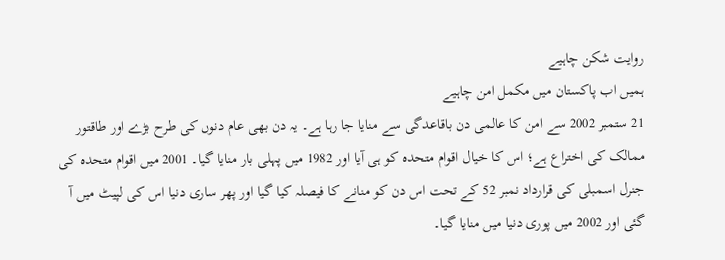روایت شکن چاہیے
ہمیں اب پاکستان میں مکمل امن چاہیے
21 ستمبر 2002 سے امن کا عالمی دن باقاعدگی سے منایا جا رہا ہے۔ یہ دن بھی عام دنوں کی طرح بڑے اور طاقتور ممالک کی اختراع ہے؛ اس کا خیال اقوام متحدہ کو ہی آیا اور 1982 میں پہلی بار منایا گیا۔ 2001 میں اقوام متحدہ کی جنرل اسمبلی کی قرارداد نمبر 52 کے تحت اس دن کو منانے کا فیصلہ کیا گیا اور پھر ساری دنیا اس کی لپیٹ میں آ گئی اور 2002 میں پوری دنیا میں منایا گیا۔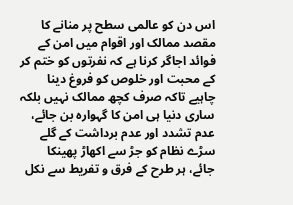اس دن کو عالمی سطح پر منانے کا مقصد ممالک اور اقوام میں امن کے فوائد اجاگر کرنا ہے کہ نفرتوں کو ختم کر کے محبت اور خلوص کو فروغ دینا چاہیے تاکہ صرف کچھ ممالک نہیں بلکہ ساری دنیا ہی امن کا گہوارہ بن جائے، عدم تشدد اور عدم برداشت کے گلے سڑے نظام کو جڑ سے اکھاڑ پھینکا جائے، ہر طرح کے فرق و تفریط سے نکل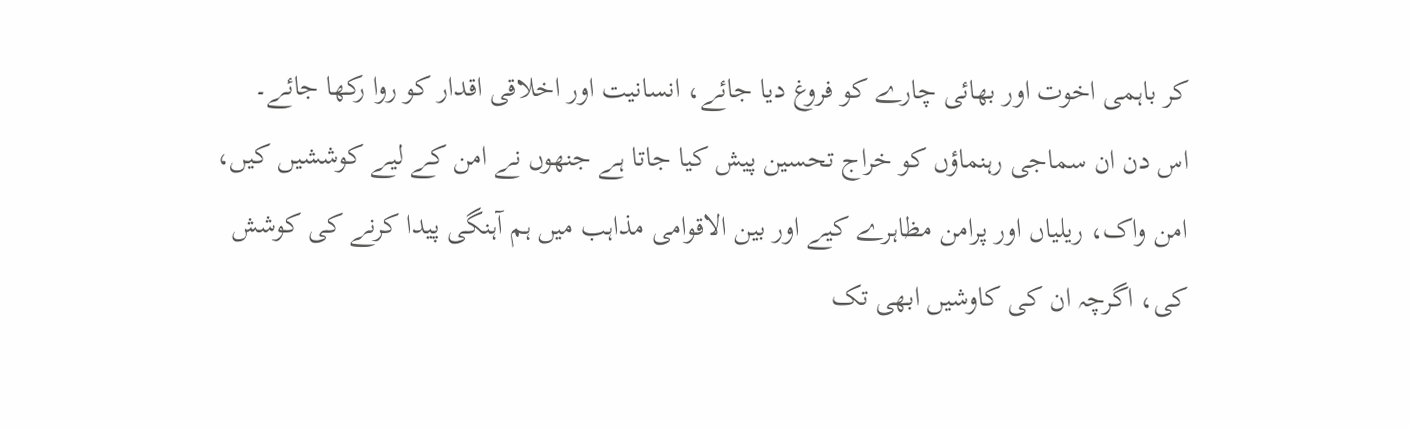کر باہمی اخوت اور بھائی چارے کو فروغ دیا جائے، انسانیت اور اخلاقی اقدار کو روا رکھا جائے۔
اس دن ان سماجی رہنماؤں کو خراج تحسین پیش کیا جاتا ہے جنھوں نے امن کے لیے کوششیں کیں، امن واک، ریلیاں اور پرامن مظاہرے کیے اور بین الاقوامی مذاہب میں ہم آہنگی پیدا کرنے کی کوشش کی، اگرچہ ان کی کاوشیں ابھی تک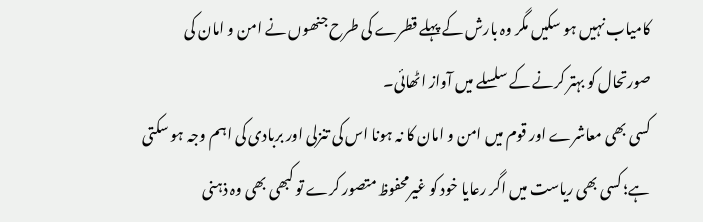کامیاب نہیں ہو سکیں مگر وہ بارش کے پہلے قطرے کی طرح جنھوں نے امن و امان کی صورتحال کو بہتر کرنے کے سلسلے میں آواز اٹھائی۔
کسی بھی معاشرے اور قوم میں امن و امان کا نہ ہونا اس کی تنزلی اور بربادی کی اہم وجہ ہو سکتی ہے؛ کسی بھی ریاست میں اگر رعایا خود کو غیرمحفوظ متصور کرے تو کبھی بھی وہ ذہنی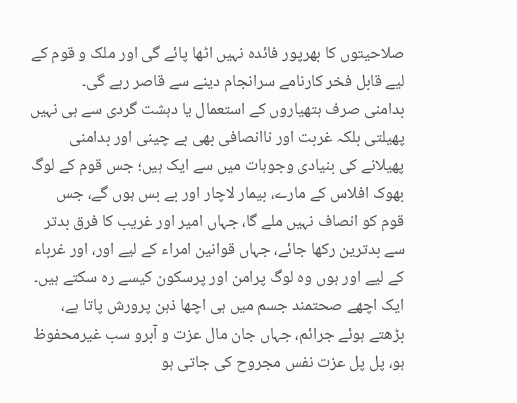صلاحیتوں کا بھرپور فائدہ نہیں اٹھا پائے گی اور ملک و قوم کے لیے قابل فخر کارنامے سرانجام دینے سے قاصر رہے گی۔
بدامنی صرف ہتھیاروں کے استعمال یا دہشت گردی سے ہی نہیں پھیلتی بلکہ غربت اور ناانصافی بھی بے چینی اور بدامنی پھیلانے کی بنیادی وجوہات میں سے ایک ہیں؛ جس قوم کے لوگ بھوک افلاس کے مارے، بیمار لاچار اور بے بس ہوں گے، جس قوم کو انصاف نہیں ملے گا، جہاں امیر اور غریب کا فرق بدتر سے بدترین رکھا جائے، جہاں قوانین امراء کے لیے اور، اور غرباء کے لیے اور ہوں وہ لوگ پرامن اور پرسکون کیسے رہ سکتے ہیں۔
ایک اچھے صحتمند جسم میں ہی اچھا ذہن پرورش پاتا ہے، بڑھتے ہوئے جرائم، جہاں جان مال عزت و آبرو سب غیرمحفوظ ہو، پل پل عزت نفس مجروح کی جاتی ہو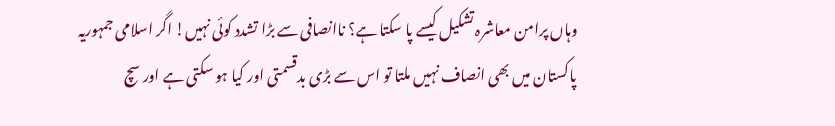وہاں پرامن معاشرہ تشکیل کیسے پا سکتا ہے؟ ناانصافی سے بڑا تشدد کوئی نہیں! اگر اسلامی جمہوریہ پاکستان میں بھی انصاف نہیں ملتا تو اس سے بڑی بدقسمتی اور کیا ہو سکتی ہے اور سچ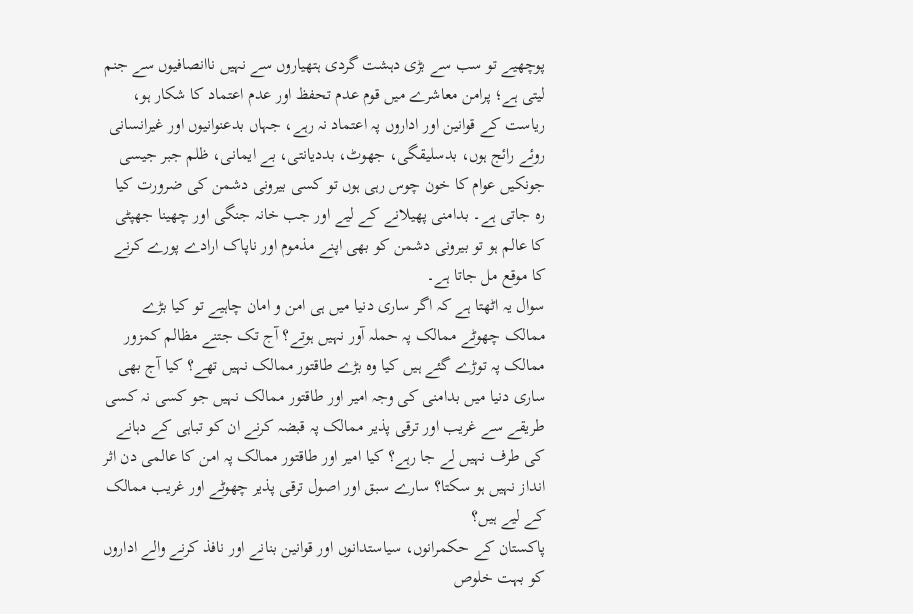پوچھیے تو سب سے بڑی دہشت گردی ہتھیاروں سے نہیں ناانصافیوں سے جنم لیتی ہے؛ پرامن معاشرے میں قوم عدم تحفظ اور عدم اعتماد کا شکار ہو، ریاست کے قوانین اور اداروں پہ اعتماد نہ رہے، جہاں بدعنوانیوں اور غیرانسانی روئے رائج ہوں، بدسلیقگی، جھوٹ، بددیانتی، بے ایمانی، ظلم جبر جیسی جونکیں عوام کا خون چوس رہی ہوں تو کسی بیرونی دشمن کی ضرورت کیا رہ جاتی ہے۔ بدامنی پھیلانے کے لیے اور جب خانہ جنگی اور چھینا جھپٹی کا عالم ہو تو بیرونی دشمن کو بھی اپنے مذموم اور ناپاک ارادے پورے کرنے کا موقع مل جاتا ہے۔
سوال یہ اٹھتا ہے کہ اگر ساری دنیا میں ہی امن و امان چاہیے تو کیا بڑے ممالک چھوٹے ممالک پہ حملہ آور نہیں ہوتے؟ آج تک جتنے مظالم کمزور ممالک پہ توڑے گئے ہیں کیا وہ بڑے طاقتور ممالک نہیں تھے؟ کیا آج بھی ساری دنیا میں بدامنی کی وجہ امیر اور طاقتور ممالک نہیں جو کسی نہ کسی طریقے سے غریب اور ترقی پذیر ممالک پہ قبضہ کرنے ان کو تباہی کے دہانے کی طرف نہیں لے جا رہے؟ کیا امیر اور طاقتور ممالک پہ امن کا عالمی دن اثر انداز نہیں ہو سکتا؟ سارے سبق اور اصول ترقی پذیر چھوٹے اور غریب ممالک کے لیے ہیں؟
پاکستان کے حکمرانوں، سیاستدانوں اور قوانین بنانے اور نافذ کرنے والے اداروں کو بہت خلوص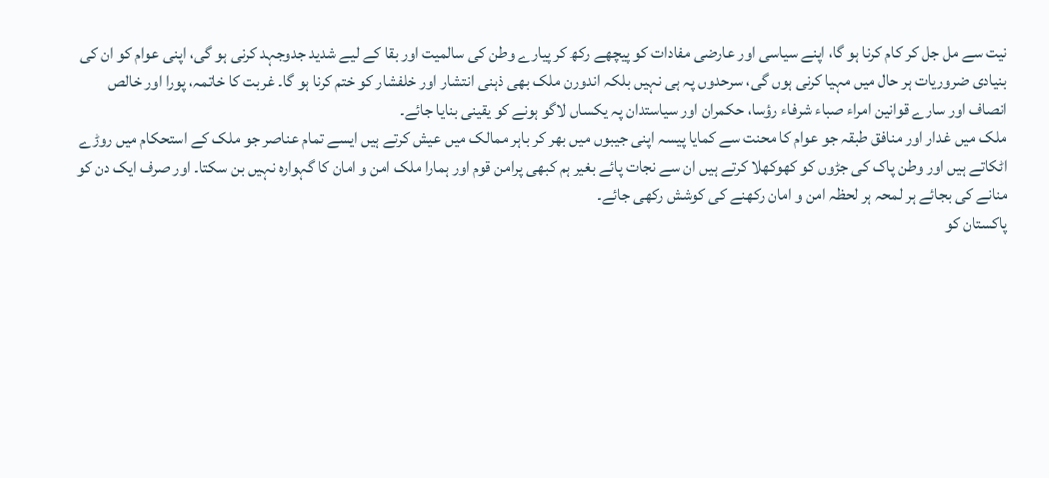نیت سے مل جل کر کام کرنا ہو گا، اپنے سیاسی اور عارضی مفادات کو پیچھے رکھ کر پیارے وطن کی سالمیت اور بقا کے لیے شدید جدوجہد کرنی ہو گی، اپنی عوام کو ان کی بنیادی ضروریات ہر حال میں مہیا کرنی ہوں گی، سرحدوں پہ ہی نہیں بلکہ اندورن ملک بھی ذہنی انتشار اور خلفشار کو ختم کرنا ہو گا۔ غربت کا خاتمہ، پورا اور خالص انصاف اور سارے قوانین امراء صباء شرفاء رؤسا، حکمران اور سیاستدان پہ یکساں لاگو ہونے کو یقینی بنایا جائے۔
ملک میں غدار اور منافق طبقہ جو عوام کا محنت سے کمایا پیسہ اپنی جیبوں میں بھر کر باہر ممالک میں عیش کرتے ہیں ایسے تمام عناصر جو ملک کے استحکام میں روڑے اٹکاتے ہیں اور وطن پاک کی جڑوں کو کھوکھلا کرتے ہیں ان سے نجات پائے بغیر ہم کبھی پرامن قوم اور ہمارا ملک امن و امان کا گہوارہ نہیں بن سکتا۔ اور صرف ایک دن کو منانے کی بجائے ہر لمحہ ہر لحظہ امن و امان رکھنے کی کوشش رکھی جائے۔
پاکستان کو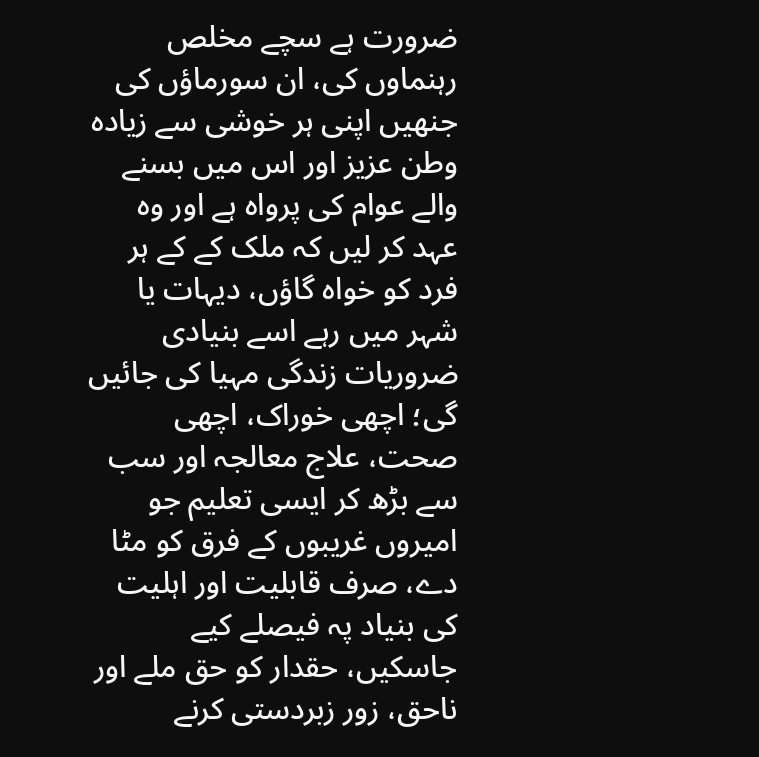ضرورت ہے سچے مخلص رہنماوں کی، ان سورماؤں کی جنھیں اپنی ہر خوشی سے زیادہ وطن عزیز اور اس میں بسنے والے عوام کی پرواہ ہے اور وہ عہد کر لیں کہ ملک کے کے ہر فرد کو خواہ گاؤں، دیہات یا شہر میں رہے اسے بنیادی ضروریات زندگی مہیا کی جائیں گی؛ اچھی خوراک، اچھی صحت، علاج معالجہ اور سب سے بڑھ کر ایسی تعلیم جو امیروں غریبوں کے فرق کو مٹا دے، صرف قابلیت اور اہلیت کی بنیاد پہ فیصلے کیے جاسکیں، حقدار کو حق ملے اور ناحق، زور زبردستی کرنے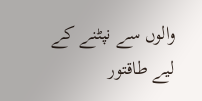والوں سے نپٹنے کے لیے طاقتور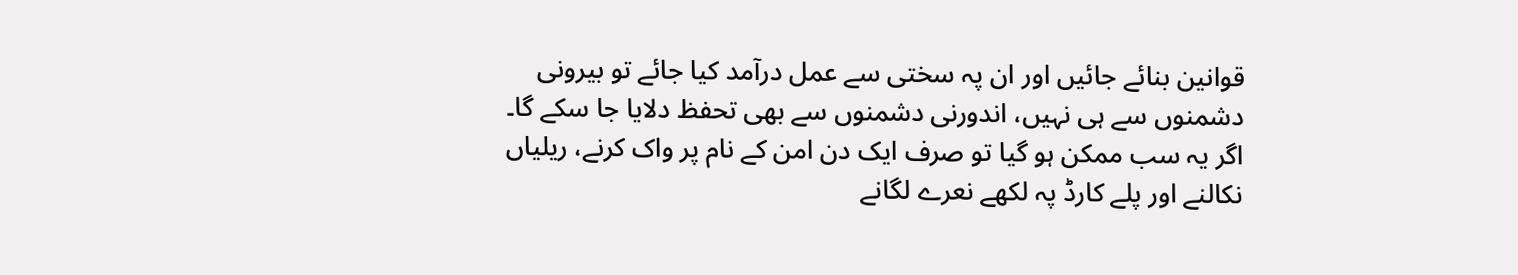قوانین بنائے جائیں اور ان پہ سختی سے عمل درآمد کیا جائے تو بیرونی دشمنوں سے ہی نہیں، اندورنی دشمنوں سے بھی تحفظ دلایا جا سکے گا۔
اگر یہ سب ممکن ہو گیا تو صرف ایک دن امن کے نام پر واک کرنے، ریلیاں نکالنے اور پلے کارڈ پہ لکھے نعرے لگانے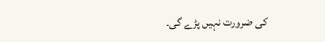کی ضرورت نہیں پڑے گی۔